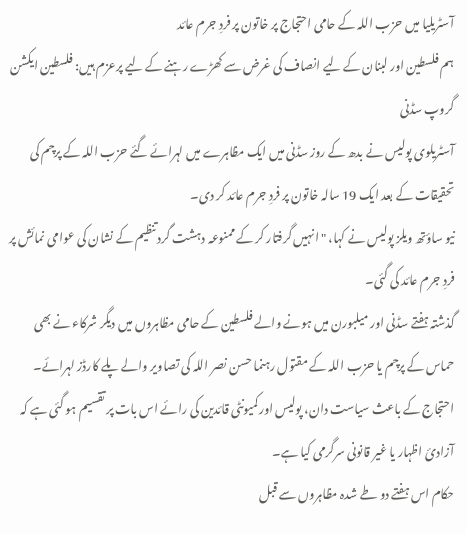آسٹریلیا میں حزب اللہ کے حامی احتجاج پر خاتون پر فردِ جرم عائد
ہم فلسطین اور لبنان کے لیے انصاف کی غرض سے کھڑے رہنے کے لیے پرعزم ہیں: فلسطین ایکشن گروپ سڈنی
آسٹریلوی پولیس نے بدھ کے روز سڈنی میں ایک مظاہرے میں لہرائے گئے حزب اللہ کے پرچم کی تحقیقات کے بعد ایک 19 سالہ خاتون پر فردِ جرم عائد کر دی۔
نیو ساؤتھ ویلز پولیس نے کہا، "انہیں گرفتار کر کے ممنوعہ دہشت گرد تنظیم کے نشان کی عوامی نمائش پر فردِ جرم عائد کی گئی۔
گذشتہ ہفتے سڈنی اور میلبورن میں ہونے والے فلسطین کے حامی مظاہروں میں دیگر شرکاء نے بھی حماس کے پرچم یا حزب اللہ کے مقتول رہنما حسن نصر اللہ کی تصاویر والے پلے کارڈز لہرائے۔
احتجاج کے باعث سیاست دان، پولیس اور کمیونٹی قائدین کی رائے اس بات پر تقسیم ہو گئی ہے کہ آزادئ اظہار یا غیر قانونی سرگرمی کیا ہے۔
حکام اس ہفتے دو طے شدہ مظاہروں سے قبل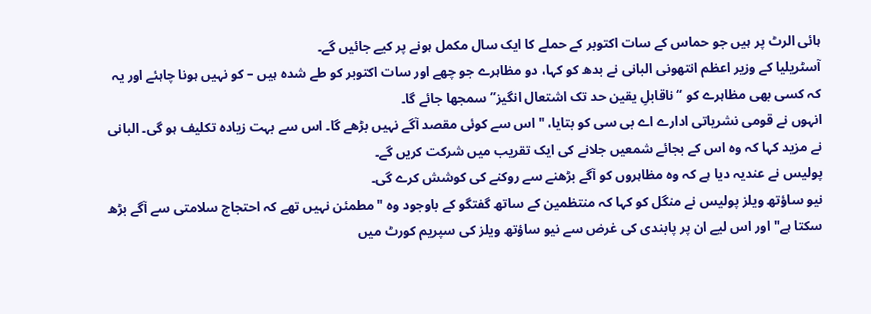ہائی الرٹ پر ہیں جو حماس کے سات اکتوبر کے حملے کا ایک سال مکمل ہونے پر کیے جائیں گے۔
آسٹریلیا کے وزیر اعظم انتھونی البانی نے بدھ کو کہا، دو مظاہرے جو چھے اور سات اکتوبر کو طے شدہ ہیں – کو نہیں ہونا چاہئے اور یہ کہ کسی بھی مظاہرے کو “ناقابلِ یقین حد تک اشتعال انگیز” سمجھا جائے گا۔
انہوں نے قومی نشریاتی ادارے اے بی سی کو بتایا، "اس سے کوئی مقصد آگے نہیں بڑھے گا۔ اس سے بہت زیادہ تکلیف ہو گی۔ البانی نے مزید کہا کہ وہ اس کے بجائے شمعیں جلانے کی ایک تقریب میں شرکت کریں گے۔
پولیس نے عندیہ دیا ہے کہ وہ مظاہروں کو آگے بڑھنے سے روکنے کی کوشش کرے گی۔
نیو ساؤتھ ویلز پولیس نے منگل کو کہا کہ منتظمین کے ساتھ گفتگو کے باوجود وہ "مطمئن نہیں تھے کہ احتجاج سلامتی سے آگے بڑھ سکتا ہے" اور اس لیے ان پر پابندی کی غرض سے نیو ساؤتھ ویلز کی سپریم کورٹ میں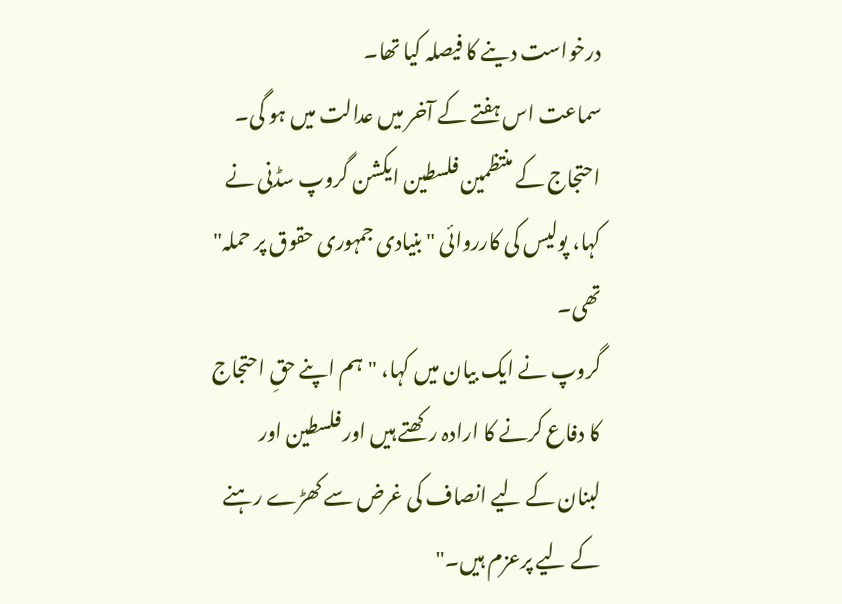درخواست دینے کا فیصلہ کیا تھا۔
سماعت اس ہفتے کے آخر میں عدالت میں ہو گی۔
احتجاج کے منتظمین فلسطین ایکشن گروپ سڈنی نے کہا، پولیس کی کارروائی "بنیادی جمہوری حقوق پر حملہ" تھی۔
گروپ نے ایک بیان میں کہا، "ہم اپنے حقِ احتجاج کا دفاع کرنے کا ارادہ رکھتے ہیں اور فلسطین اور لبنان کے لیے انصاف کی غرض سے کھڑے رہنے کے لیے پرعزم ہیں۔"